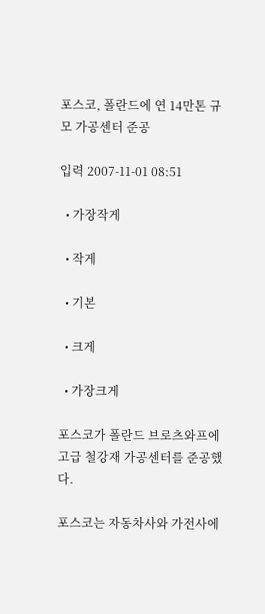포스코, 폴란드에 연 14만톤 규모 가공센터 준공

입력 2007-11-01 08:51

  • 가장작게

  • 작게

  • 기본

  • 크게

  • 가장크게

포스코가 폴란드 브로츠와프에 고급 철강재 가공센터를 준공했다.

포스코는 자동차사와 가전사에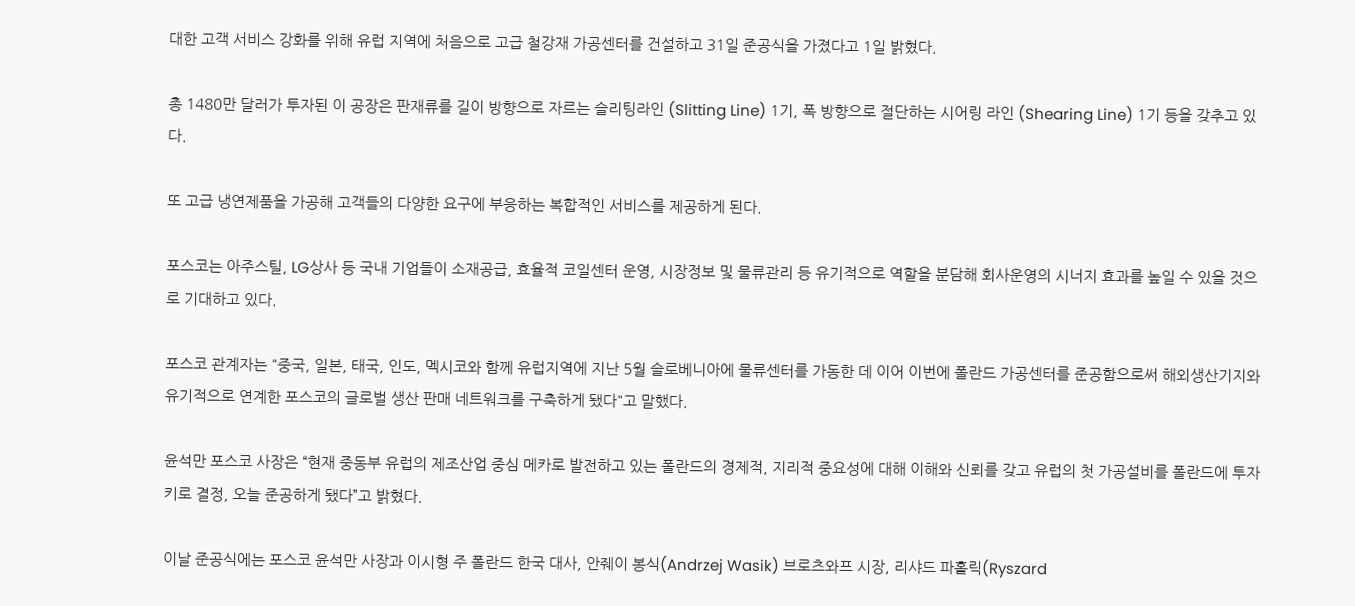대한 고객 서비스 강화를 위해 유럽 지역에 처음으로 고급 철강재 가공센터를 건설하고 31일 준공식을 가졌다고 1일 밝혔다.

총 1480만 달러가 투자된 이 공장은 판재류를 길이 방향으로 자르는 슬리팅라인 (Slitting Line) 1기, 폭 방향으로 절단하는 시어링 라인 (Shearing Line) 1기 등을 갖추고 있다.

또 고급 냉연제품을 가공해 고객들의 다양한 요구에 부응하는 복합적인 서비스를 제공하게 된다.

포스코는 아주스틸, LG상사 등 국내 기업들이 소재공급, 효율적 코일센터 운영, 시장정보 및 물류관리 등 유기적으로 역할을 분담해 회사운영의 시너지 효과를 높일 수 있을 것으로 기대하고 있다.

포스코 관계자는 "중국, 일본, 태국, 인도, 멕시코와 함께 유럽지역에 지난 5월 슬로베니아에 물류센터를 가동한 데 이어 이번에 폴란드 가공센터를 준공함으로써 해외생산기지와 유기적으로 연계한 포스코의 글로벌 생산 판매 네트워크를 구축하게 됐다"고 말했다.

윤석만 포스코 사장은 “현재 중동부 유럽의 제조산업 중심 메카로 발전하고 있는 폴란드의 경제적, 지리적 중요성에 대해 이해와 신뢰를 갖고 유럽의 첫 가공설비를 폴란드에 투자키로 결정, 오늘 준공하게 됐다”고 밝혔다.

이날 준공식에는 포스코 윤석만 사장과 이시형 주 폴란드 한국 대사, 안줴이 봉식(Andrzej Wasik) 브로츠와프 시장, 리샤드 파홀릭(Ryszard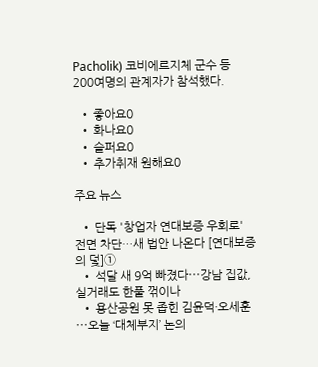Pacholik) 코비에르지체 군수 등 200여명의 관계자가 참석했다.

  • 좋아요0
  • 화나요0
  • 슬퍼요0
  • 추가취재 원해요0

주요 뉴스

  • 단독 '창업자 연대보증 우회로' 전면 차단…새 법안 나온다 [연대보증의 덫]①
  • 석달 새 9억 빠졌다⋯강남 집값, 실거래도 한풀 꺾이나
  • 용산공원 못 좁힌 김윤덕·오세훈⋯오늘 ‘대체부지’ 논의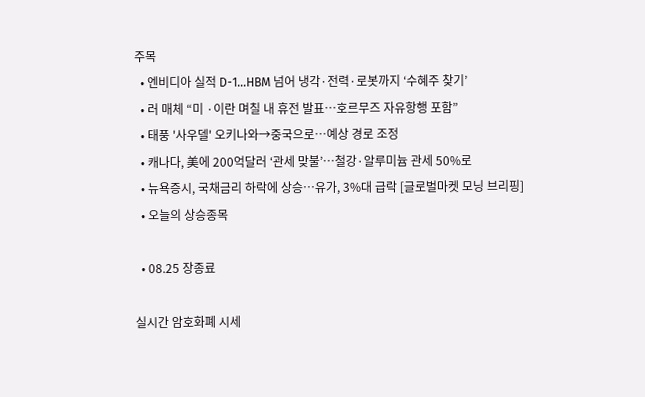주목
  • 엔비디아 실적 D-1…HBM 넘어 냉각·전력·로봇까지 ‘수혜주 찾기’
  • 러 매체 “미 ·이란 며칠 내 휴전 발표…호르무즈 자유항행 포함”
  • 태풍 '사우델' 오키나와→중국으로…예상 경로 조정
  • 캐나다, 美에 200억달러 ‘관세 맞불’…철강·알루미늄 관세 50%로
  • 뉴욕증시, 국채금리 하락에 상승⋯유가, 3%대 급락 [글로벌마켓 모닝 브리핑]
  • 오늘의 상승종목

  • 08.25 장종료

실시간 암호화폐 시세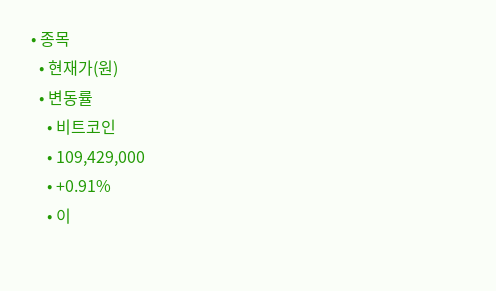• 종목
  • 현재가(원)
  • 변동률
    • 비트코인
    • 109,429,000
    • +0.91%
    • 이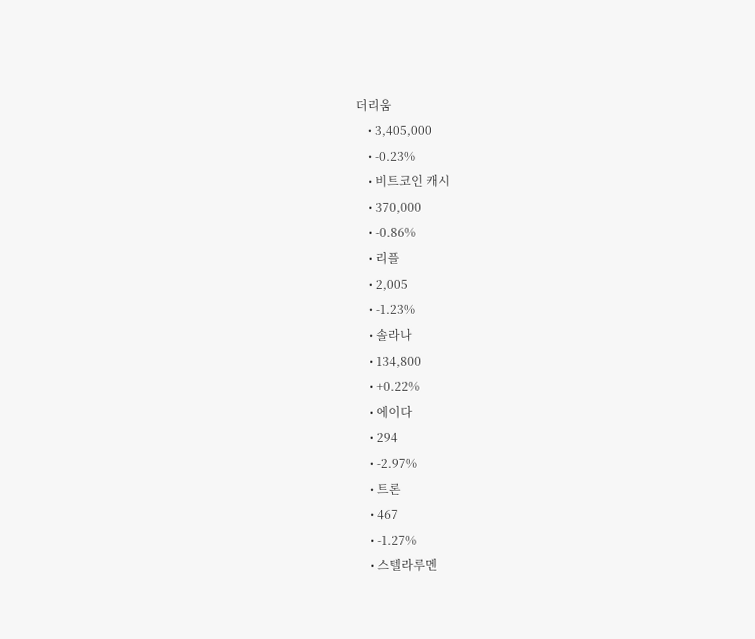더리움
    • 3,405,000
    • -0.23%
    • 비트코인 캐시
    • 370,000
    • -0.86%
    • 리플
    • 2,005
    • -1.23%
    • 솔라나
    • 134,800
    • +0.22%
    • 에이다
    • 294
    • -2.97%
    • 트론
    • 467
    • -1.27%
    • 스텔라루멘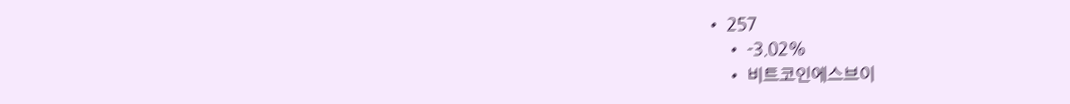• 257
    • -3.02%
    • 비트코인에스브이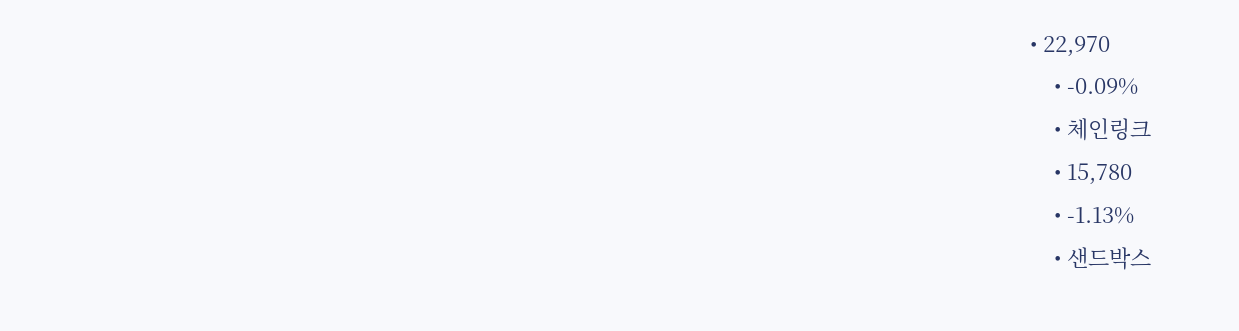• 22,970
    • -0.09%
    • 체인링크
    • 15,780
    • -1.13%
    • 샌드박스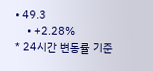• 49.3
    • +2.28%
* 24시간 변동률 기준